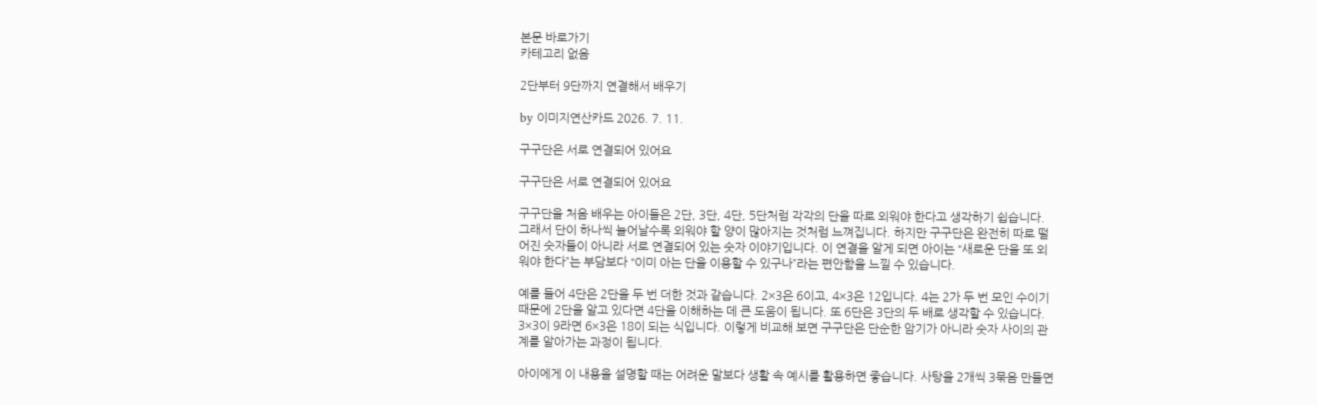본문 바로가기
카테고리 없음

2단부터 9단까지 연결해서 배우기

by 이미지연산카드 2026. 7. 11.

구구단은 서로 연결되어 있어요

구구단은 서로 연결되어 있어요

구구단을 처음 배우는 아이들은 2단, 3단, 4단, 5단처럼 각각의 단을 따로 외워야 한다고 생각하기 쉽습니다. 그래서 단이 하나씩 늘어날수록 외워야 할 양이 많아지는 것처럼 느껴집니다. 하지만 구구단은 완전히 따로 떨어진 숫자들이 아니라 서로 연결되어 있는 숫자 이야기입니다. 이 연결을 알게 되면 아이는 “새로운 단을 또 외워야 한다”는 부담보다 “이미 아는 단을 이용할 수 있구나”라는 편안함을 느낄 수 있습니다.

예를 들어 4단은 2단을 두 번 더한 것과 같습니다. 2×3은 6이고, 4×3은 12입니다. 4는 2가 두 번 모인 수이기 때문에 2단을 알고 있다면 4단을 이해하는 데 큰 도움이 됩니다. 또 6단은 3단의 두 배로 생각할 수 있습니다. 3×3이 9라면 6×3은 18이 되는 식입니다. 이렇게 비교해 보면 구구단은 단순한 암기가 아니라 숫자 사이의 관계를 알아가는 과정이 됩니다.

아이에게 이 내용을 설명할 때는 어려운 말보다 생활 속 예시를 활용하면 좋습니다. 사탕을 2개씩 3묶음 만들면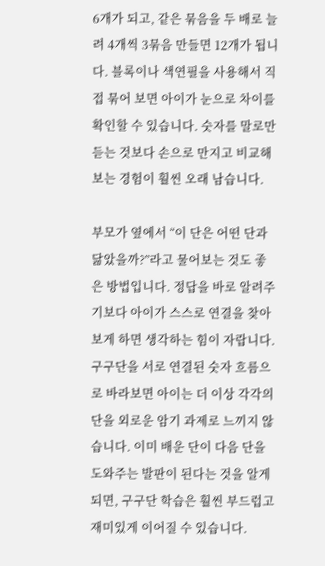6개가 되고, 같은 묶음을 두 배로 늘려 4개씩 3묶음 만들면 12개가 됩니다. 블록이나 색연필을 사용해서 직접 묶어 보면 아이가 눈으로 차이를 확인할 수 있습니다. 숫자를 말로만 듣는 것보다 손으로 만지고 비교해 보는 경험이 훨씬 오래 남습니다.

부모가 옆에서 “이 단은 어떤 단과 닮았을까?”라고 물어보는 것도 좋은 방법입니다. 정답을 바로 알려주기보다 아이가 스스로 연결을 찾아보게 하면 생각하는 힘이 자랍니다. 구구단을 서로 연결된 숫자 흐름으로 바라보면 아이는 더 이상 각각의 단을 외로운 암기 과제로 느끼지 않습니다. 이미 배운 단이 다음 단을 도와주는 발판이 된다는 것을 알게 되면, 구구단 학습은 훨씬 부드럽고 재미있게 이어질 수 있습니다.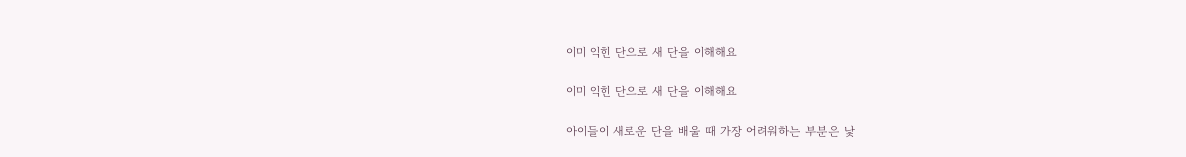이미 익힌 단으로 새 단을 이해해요

이미 익힌 단으로 새 단을 이해해요

아이들이 새로운 단을 배울 때 가장 어려워하는 부분은 낯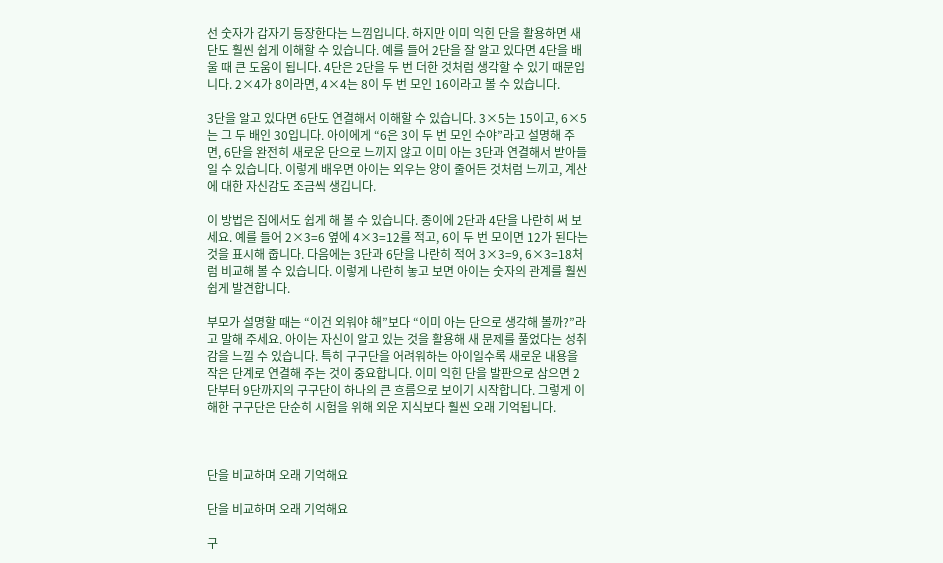선 숫자가 갑자기 등장한다는 느낌입니다. 하지만 이미 익힌 단을 활용하면 새 단도 훨씬 쉽게 이해할 수 있습니다. 예를 들어 2단을 잘 알고 있다면 4단을 배울 때 큰 도움이 됩니다. 4단은 2단을 두 번 더한 것처럼 생각할 수 있기 때문입니다. 2×4가 8이라면, 4×4는 8이 두 번 모인 16이라고 볼 수 있습니다.

3단을 알고 있다면 6단도 연결해서 이해할 수 있습니다. 3×5는 15이고, 6×5는 그 두 배인 30입니다. 아이에게 “6은 3이 두 번 모인 수야”라고 설명해 주면, 6단을 완전히 새로운 단으로 느끼지 않고 이미 아는 3단과 연결해서 받아들일 수 있습니다. 이렇게 배우면 아이는 외우는 양이 줄어든 것처럼 느끼고, 계산에 대한 자신감도 조금씩 생깁니다.

이 방법은 집에서도 쉽게 해 볼 수 있습니다. 종이에 2단과 4단을 나란히 써 보세요. 예를 들어 2×3=6 옆에 4×3=12를 적고, 6이 두 번 모이면 12가 된다는 것을 표시해 줍니다. 다음에는 3단과 6단을 나란히 적어 3×3=9, 6×3=18처럼 비교해 볼 수 있습니다. 이렇게 나란히 놓고 보면 아이는 숫자의 관계를 훨씬 쉽게 발견합니다.

부모가 설명할 때는 “이건 외워야 해”보다 “이미 아는 단으로 생각해 볼까?”라고 말해 주세요. 아이는 자신이 알고 있는 것을 활용해 새 문제를 풀었다는 성취감을 느낄 수 있습니다. 특히 구구단을 어려워하는 아이일수록 새로운 내용을 작은 단계로 연결해 주는 것이 중요합니다. 이미 익힌 단을 발판으로 삼으면 2단부터 9단까지의 구구단이 하나의 큰 흐름으로 보이기 시작합니다. 그렇게 이해한 구구단은 단순히 시험을 위해 외운 지식보다 훨씬 오래 기억됩니다.



단을 비교하며 오래 기억해요

단을 비교하며 오래 기억해요

구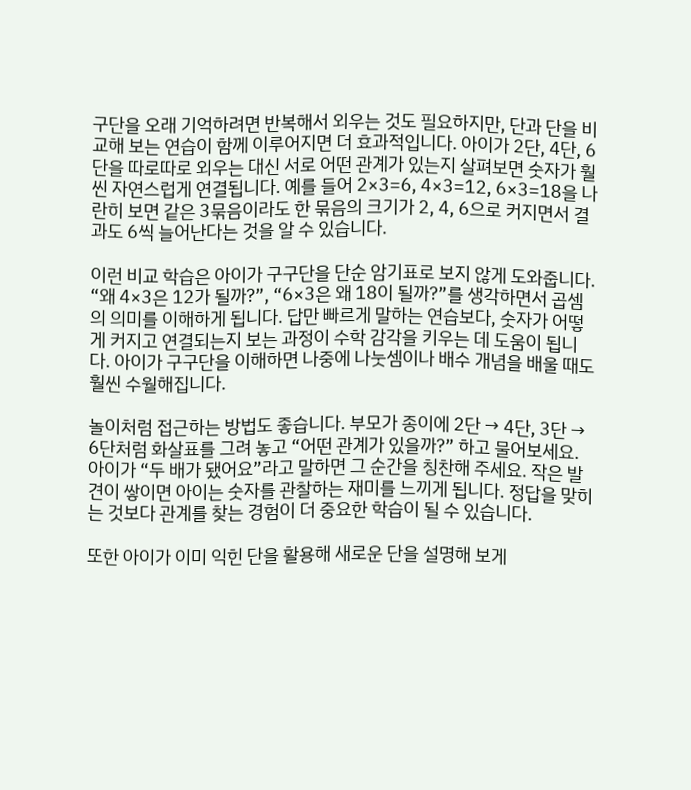구단을 오래 기억하려면 반복해서 외우는 것도 필요하지만, 단과 단을 비교해 보는 연습이 함께 이루어지면 더 효과적입니다. 아이가 2단, 4단, 6단을 따로따로 외우는 대신 서로 어떤 관계가 있는지 살펴보면 숫자가 훨씬 자연스럽게 연결됩니다. 예를 들어 2×3=6, 4×3=12, 6×3=18을 나란히 보면 같은 3묶음이라도 한 묶음의 크기가 2, 4, 6으로 커지면서 결과도 6씩 늘어난다는 것을 알 수 있습니다.

이런 비교 학습은 아이가 구구단을 단순 암기표로 보지 않게 도와줍니다. “왜 4×3은 12가 될까?”, “6×3은 왜 18이 될까?”를 생각하면서 곱셈의 의미를 이해하게 됩니다. 답만 빠르게 말하는 연습보다, 숫자가 어떻게 커지고 연결되는지 보는 과정이 수학 감각을 키우는 데 도움이 됩니다. 아이가 구구단을 이해하면 나중에 나눗셈이나 배수 개념을 배울 때도 훨씬 수월해집니다.

놀이처럼 접근하는 방법도 좋습니다. 부모가 종이에 2단 → 4단, 3단 → 6단처럼 화살표를 그려 놓고 “어떤 관계가 있을까?” 하고 물어보세요. 아이가 “두 배가 됐어요”라고 말하면 그 순간을 칭찬해 주세요. 작은 발견이 쌓이면 아이는 숫자를 관찰하는 재미를 느끼게 됩니다. 정답을 맞히는 것보다 관계를 찾는 경험이 더 중요한 학습이 될 수 있습니다.

또한 아이가 이미 익힌 단을 활용해 새로운 단을 설명해 보게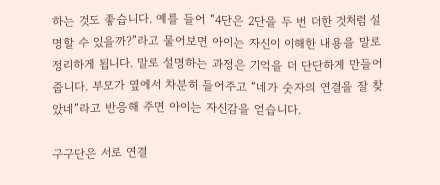하는 것도 좋습니다. 예를 들어 “4단은 2단을 두 번 더한 것처럼 설명할 수 있을까?”라고 물어보면 아이는 자신이 이해한 내용을 말로 정리하게 됩니다. 말로 설명하는 과정은 기억을 더 단단하게 만들어 줍니다. 부모가 옆에서 차분히 들어주고 “네가 숫자의 연결을 잘 찾았네”라고 반응해 주면 아이는 자신감을 얻습니다.

구구단은 서로 연결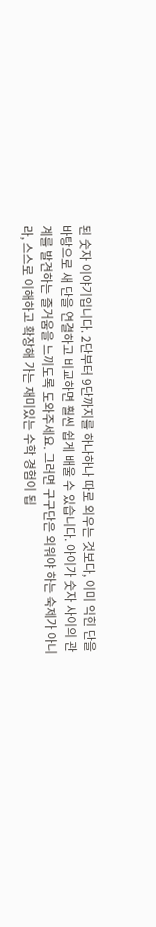된 숫자 이야기입니다. 2단부터 9단까지를 하나하나 따로 외우는 것보다, 이미 익힌 단을 바탕으로 새 단을 연결하고 비교하면 훨씬 쉽게 배울 수 있습니다. 아이가 숫자 사이의 관계를 발견하는 즐거움을 느끼도록 도와주세요. 그러면 구구단은 외워야 하는 숙제가 아니라, 스스로 이해하고 확장해 가는 재미있는 수학 경험이 됩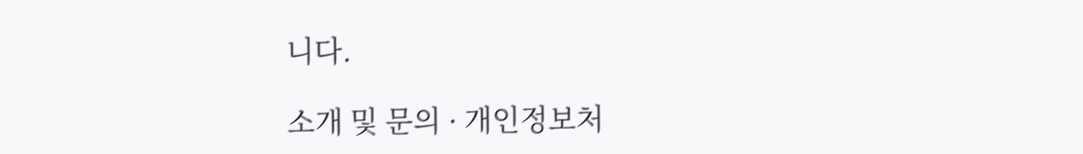니다.

소개 및 문의 · 개인정보처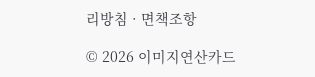리방침 · 면책조항

© 2026 이미지연산카드